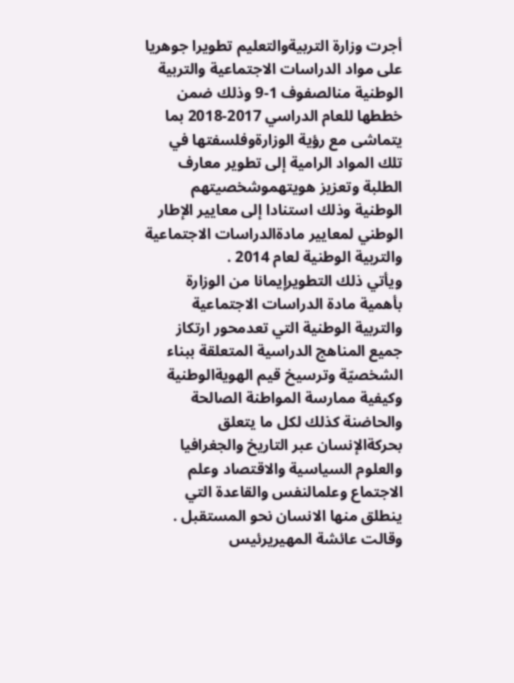أجرت وزارة التربيةوالتعليم تطويرا جوهريا على مواد الدراسات الاجتماعية والتربية الوطنية منالصفوف 1-9 وذلك ضمن خططها للعام الدراسي 2017-2018 بما يتماشى مع رؤية الوزارةوفلسفتها في تلك المواد الرامية إلى تطوير معارف الطلبة وتعزيز هويتهموشخصيتهم الوطنية وذلك استنادا إلى معايير الإطار الوطني لمعايير مادةالدراسات الاجتماعية والتربية الوطنية لعام 2014 .
ويأتي ذلك التطويرإيمانا من الوزارة بأهمية مادة الدراسات الاجتماعية والتربية الوطنية التي تعدمحور ارتكاز جميع المناهج الدراسية المتعلقة ببناء الشخصيّة وترسيخ قيم الهويةالوطنية وكيفية ممارسة المواطنة الصالحة والحاضنة كذلك لكل ما يتعلق بحركةالإنسان عبر التاريخ والجغرافيا والعلوم السياسية والاقتصاد وعلم الاجتماع وعلمالنفس والقاعدة التي ينطلق منها الانسان نحو المستقبل .
وقالت عائشة المهيريرئيس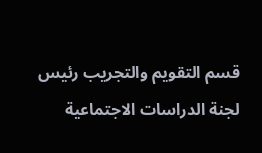قسم التقويم والتجريب رئيس لجنة الدراسات الاجتماعية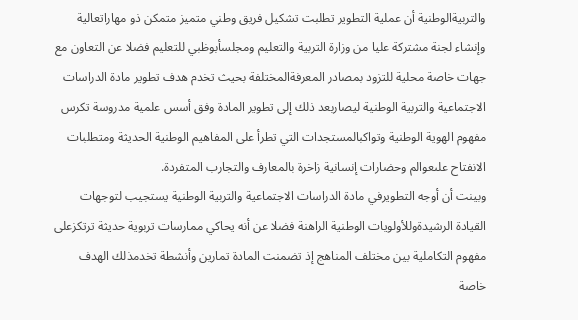والتربيةالوطنية أن عملية التطوير تطلبت تشكيل فريق وطني متميز متمكن ذو مهاراتعالية وإنشاء لجنة مشتركة عليا من وزارة التربية والتعليم ومجلسأبوظبي للتعليم فضلا عن التعاون مع جهات خاصة محلية للتزود بمصادر المعرفةالمختلفة بحيث تخدم هدف تطوير مادة الدراسات الاجتماعية والتربية الوطنية ليصاربعد ذلك إلى تطوير المادة وفق أسس علمية مدروسة تكرس مفهوم الهوية الوطنية وتواكبالمستجدات التي تطرأ على المفاهيم الوطنية الحديثة ومتطلبات الانفتاح علىعوالم وحضارات إنسانية زاخرة بالمعارف والتجارب المتفردة.
وبينت أن أوجه التطويرفي مادة الدراسات الاجتماعية والتربية الوطنية يستجيب لتوجهات القيادة الرشيدةوللأولويات الوطنية الراهنة فضلا عن أنه يحاكي ممارسات تربوية حديثة ترتكزعلى مفهوم التكاملية بين مختلف المناهج إذ تضمنت المادة تمارين وأنشطة تخدمذلك الهدف خاصة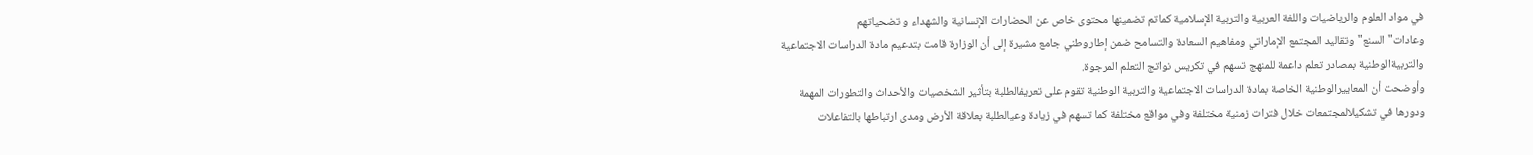في مواد العلوم والرياضيات واللغة العربية والتربية الإسلامية كماتم تضمينها محتوى خاص عن الحضارات الإنسانية والشهداء و تضحياتهم وعادات"السنع"وتقاليد المجتمع الإماراتي ومفاهيم السعادة والتسامح ضمن إطاروطني جامع مشيرة إلى أن الوزارة قامت بتدعيم مادة الدراسات الاجتماعية والتربيةالوطنية بمصادر تعلم داعمة للمنهج تسهم في تكريس نواتج التعلم المرجوة.
وأوضحت أن المعاييرالوطنية الخاصة بمادة الدراسات الاجتماعية والتربية الوطنية تقوم على تعريفالطلبة بتأثير الشخصيات والأحداث والتطورات المهمة ودورها في تشكيلالمجتمعات خلال فترات زمنية مختلفة وفي مواقع مختلفة كما تسهم في زيادة وعيالطلبة بعلاقة الأرض ومدى ارتباطها بالتفاعلات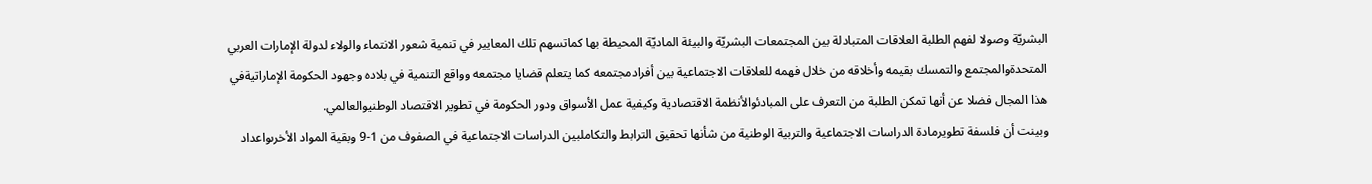البشريّة وصولا لفهم الطلبة العلاقات المتبادلة بين المجتمعات البشريّة والبيئة الماديّة المحيطة بها كماتسهم تلك المعايير في تنمية شعور الانتماء والولاء لدولة الإمارات العربي المتحدةوالمجتمع والتمسك بقيمه وأخلاقه من خلال فهمه للعلاقات الاجتماعية بين أفرادمجتمعه كما يتعلم قضايا مجتمعه وواقع التنمية في بلاده وجهود الحكومة الإماراتيةفي هذا المجال فضلا عن أنها تمكن الطلبة من التعرف على المبادئوالأنظمة الاقتصادية وكيفية عمل الأسواق ودور الحكومة في تطوير الاقتصاد الوطنيوالعالمي.
وبينت أن فلسفة تطويرمادة الدراسات الاجتماعية والتربية الوطنية من شأنها تحقيق الترابط والتكاملبين الدراسات الاجتماعية في الصفوف من 1-9 وبقية المواد الأخرىواعداد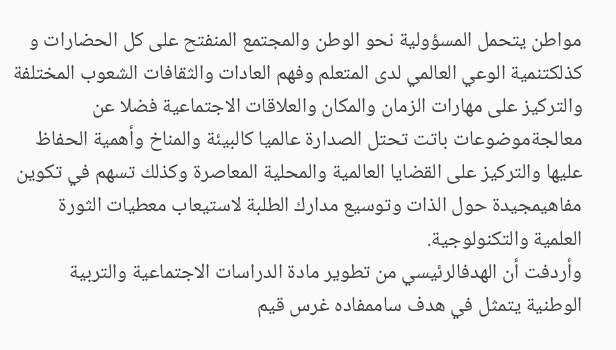مواطن يتحمل المسؤولية نحو الوطن والمجتمع المنفتح على كل الحضارات و كذلكتنمية الوعي العالمي لدى المتعلم وفهم العادات والثقافات الشعوب المختلفة والتركيز على مهارات الزمان والمكان والعلاقات الاجتماعية فضلا عن معالجةموضوعات باتت تحتل الصدارة عالميا كالبيئة والمناخ وأهمية الحفاظ عليها والتركيز على القضايا العالمية والمحلية المعاصرة وكذلك تسهم في تكوين مفاهيمجيدة حول الذات وتوسيع مدارك الطلبة لاستيعاب معطيات الثورة العلمية والتكنولوجية.
وأردفت أن الهدفالرئيسي من تطوير مادة الدراسات الاجتماعية والتربية الوطنية يتمثل في هدف ساممفاده غرس قيم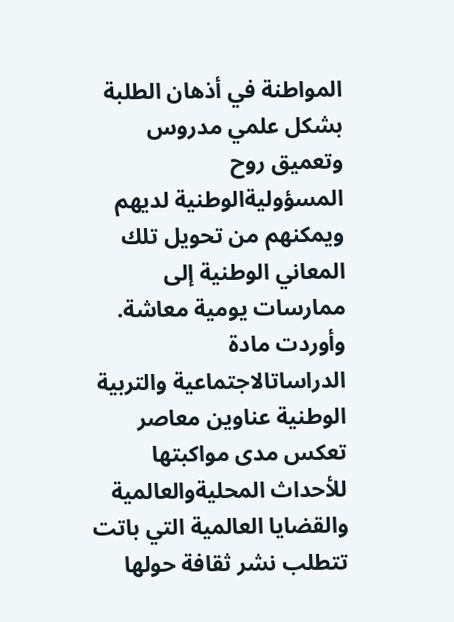المواطنة في أذهان الطلبة بشكل علمي مدروس وتعميق روح المسؤوليةالوطنية لديهم ويمكنهم من تحويل تلك المعاني الوطنية إلى ممارسات يومية معاشة.
وأوردت مادة الدراساتالاجتماعية والتربية الوطنية عناوين معاصر تعكس مدى مواكبتها للأحداث المحليةوالعالمية والقضايا العالمية التي باتت تتطلب نشر ثقافة حولها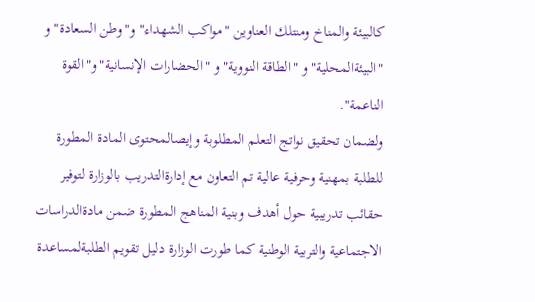كالبيئة والمناخ ومنتلك العناوين "مواكب الشهداء" و"وطن السعادة" و "البيئةالمحلية" و "الطاقة النووية" و "الحضارات الإنسانية"و"القوة الناعمة".
ولضمان تحقيق نواتج التعلم المطلوبة وإيصالمحتوى المادة المطورة للطلبة بمهنية وحرفية عالية تم التعاون مع إدارةالتدريب بالوزارة لتوفير حقائب تدريبية حول أهدف وبنية المناهج المطورة ضمن مادةالدراسات الاجتماعية والتربية الوطنية كما طورت الوزارة دليل تقويم الطلبةلمساعدة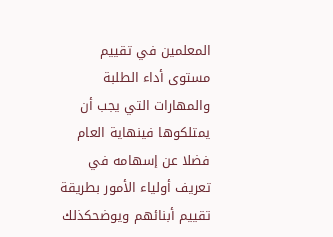المعلمين في تقييم مستوى أداء الطلبة والمهارات التي يجب أن يمتلكوها فينهاية العام فضلا عن إسهامه في تعريف أولياء الأمور بطريقة تقييم أبنائهم ويوضحكذلك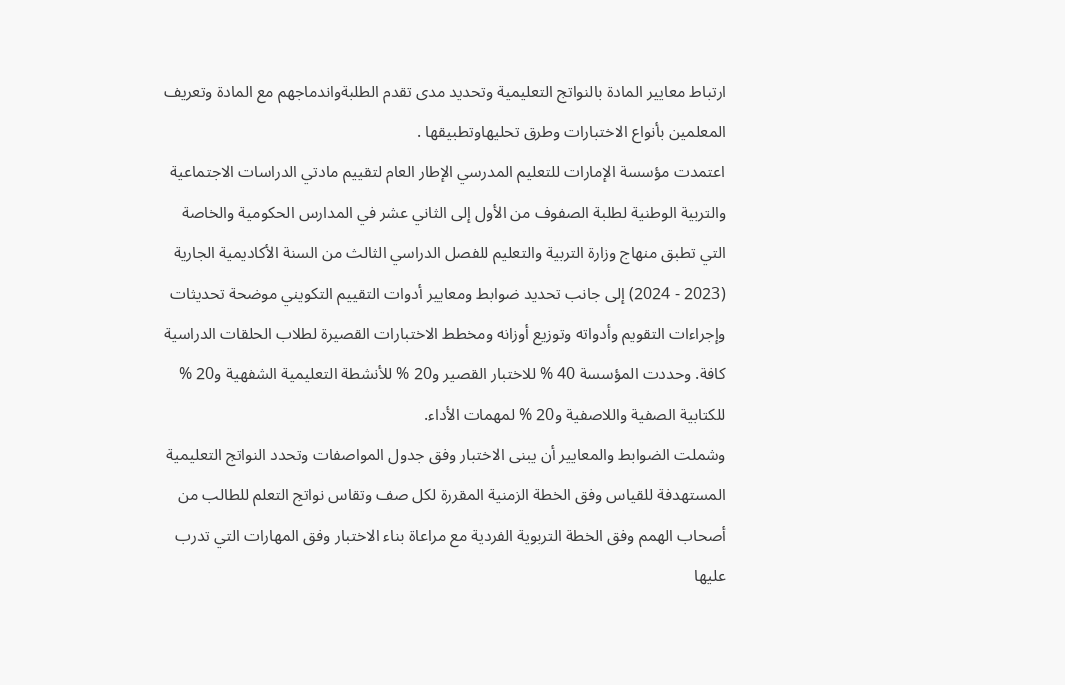ارتباط معايير المادة بالنواتج التعليمية وتحديد مدى تقدم الطلبةواندماجهم مع المادة وتعريف المعلمين بأنواع الاختبارات وطرق تحليهاوتطبيقها .
اعتمدت مؤسسة الإمارات للتعليم المدرسي الإطار العام لتقييم مادتي الدراسات الاجتماعية والتربية الوطنية لطلبة الصفوف من الأول إلى الثاني عشر في المدارس الحكومية والخاصة التي تطبق منهاج وزارة التربية والتعليم للفصل الدراسي الثالث من السنة الأكاديمية الجارية (2023 - 2024) إلى جانب تحديد ضوابط ومعايير أدوات التقييم التكويني موضحة تحديثات وإجراءات التقويم وأدواته وتوزيع أوزانه ومخطط الاختبارات القصيرة لطلاب الحلقات الدراسية كافة. وحددت المؤسسة 40 % للاختبار القصير و20 % للأنشطة التعليمية الشفهية و20 % للكتابية الصفية واللاصفية و20 % لمهمات الأداء.
وشملت الضوابط والمعايير أن يبنى الاختبار وفق جدول المواصفات وتحدد النواتج التعليمية المستهدفة للقياس وفق الخطة الزمنية المقررة لكل صف وتقاس نواتج التعلم للطالب من أصحاب الهمم وفق الخطة التربوية الفردية مع مراعاة بناء الاختبار وفق المهارات التي تدرب عليها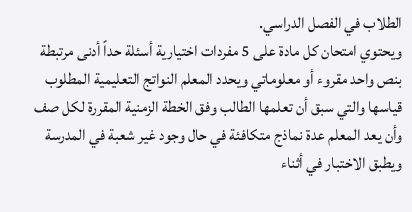الطلاب في الفصل الدراسي.
ويحتوي امتحان كل مادة على 5 مفردات اختيارية أسئلة حداً أدنى مرتبطة بنص واحد مقروء أو معلوماتي ويحدد المعلم النواتج التعليمية المطلوب قياسها والتي سبق أن تعلمها الطالب وفق الخطة الزمنية المقررة لكل صف وأن يعد المعلم عدة نماذج متكافئة في حال وجود غير شعبة في المدرسة ويطبق الاختبار في أثناء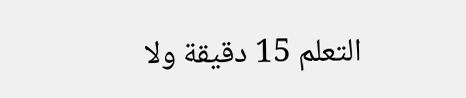التعلم 15 دقيقة ولا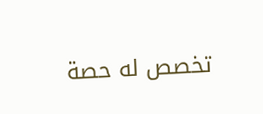تخصص له حصة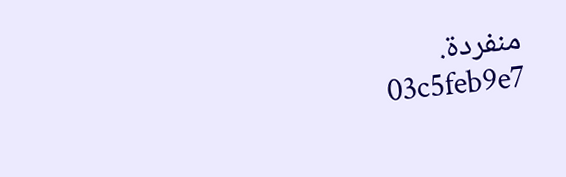منفردة.
03c5feb9e7